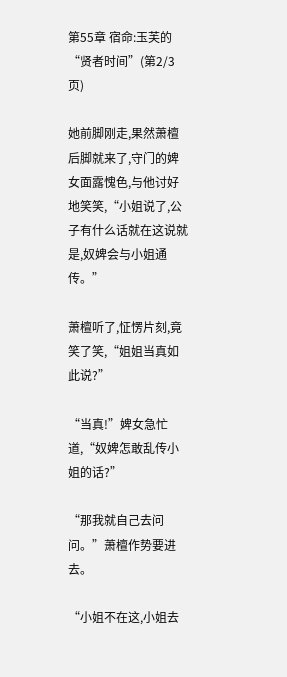第55章 宿命:玉芙的“贤者时间”(第2/3页)

她前脚刚走,果然萧檀后脚就来了,守门的婢女面露愧色,与他讨好地笑笑,“小姐说了,公子有什么话就在这说就是,奴婢会与小姐通传。”

萧檀听了,怔愣片刻,竟笑了笑,“姐姐当真如此说?”

“当真!”婢女急忙道,“奴婢怎敢乱传小姐的话?”

“那我就自己去问问。”萧檀作势要进去。

“小姐不在这,小姐去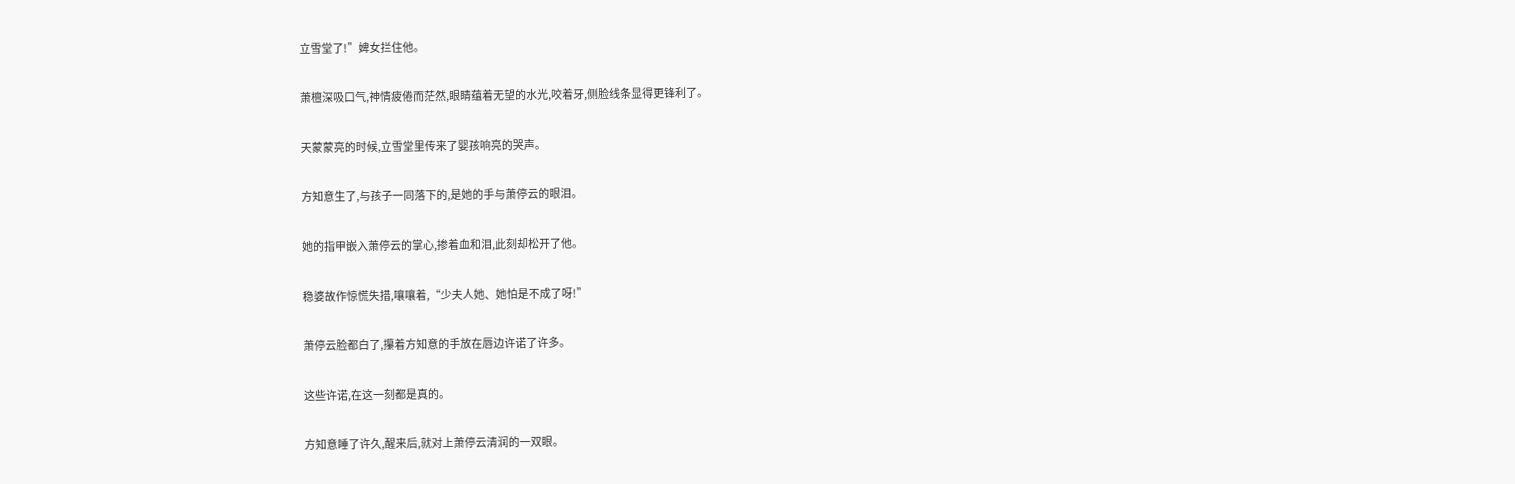立雪堂了!”婢女拦住他。

萧檀深吸口气,神情疲倦而茫然,眼睛蕴着无望的水光,咬着牙,侧脸线条显得更锋利了。

天蒙蒙亮的时候,立雪堂里传来了婴孩响亮的哭声。

方知意生了,与孩子一同落下的,是她的手与萧停云的眼泪。

她的指甲嵌入萧停云的掌心,掺着血和泪,此刻却松开了他。

稳婆故作惊慌失措,嚷嚷着,“少夫人她、她怕是不成了呀!”

萧停云脸都白了,攥着方知意的手放在唇边许诺了许多。

这些许诺,在这一刻都是真的。

方知意睡了许久,醒来后,就对上萧停云清润的一双眼。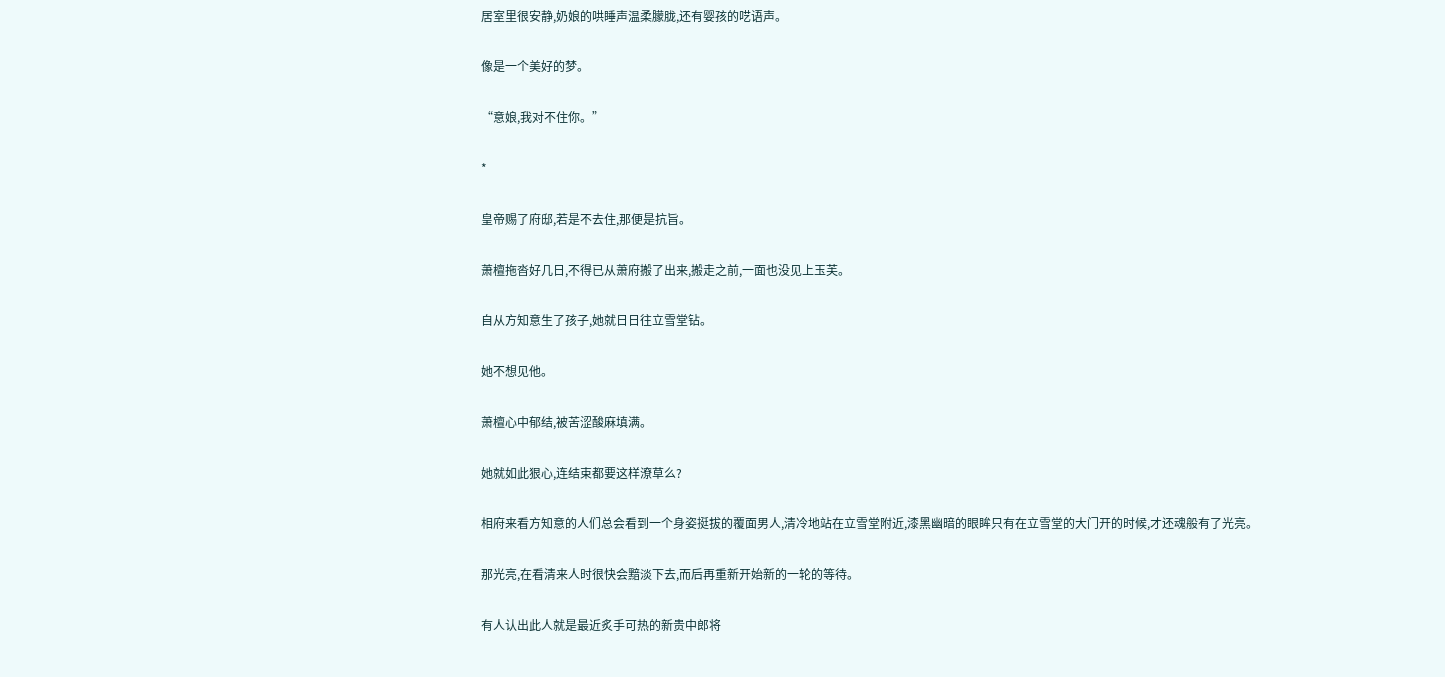居室里很安静,奶娘的哄睡声温柔朦胧,还有婴孩的呓语声。

像是一个美好的梦。

“意娘,我对不住你。”

*

皇帝赐了府邸,若是不去住,那便是抗旨。

萧檀拖沓好几日,不得已从萧府搬了出来,搬走之前,一面也没见上玉芙。

自从方知意生了孩子,她就日日往立雪堂钻。

她不想见他。

萧檀心中郁结,被苦涩酸麻填满。

她就如此狠心,连结束都要这样潦草么?

相府来看方知意的人们总会看到一个身姿挺拔的覆面男人,清冷地站在立雪堂附近,漆黑幽暗的眼眸只有在立雪堂的大门开的时候,才还魂般有了光亮。

那光亮,在看清来人时很快会黯淡下去,而后再重新开始新的一轮的等待。

有人认出此人就是最近炙手可热的新贵中郎将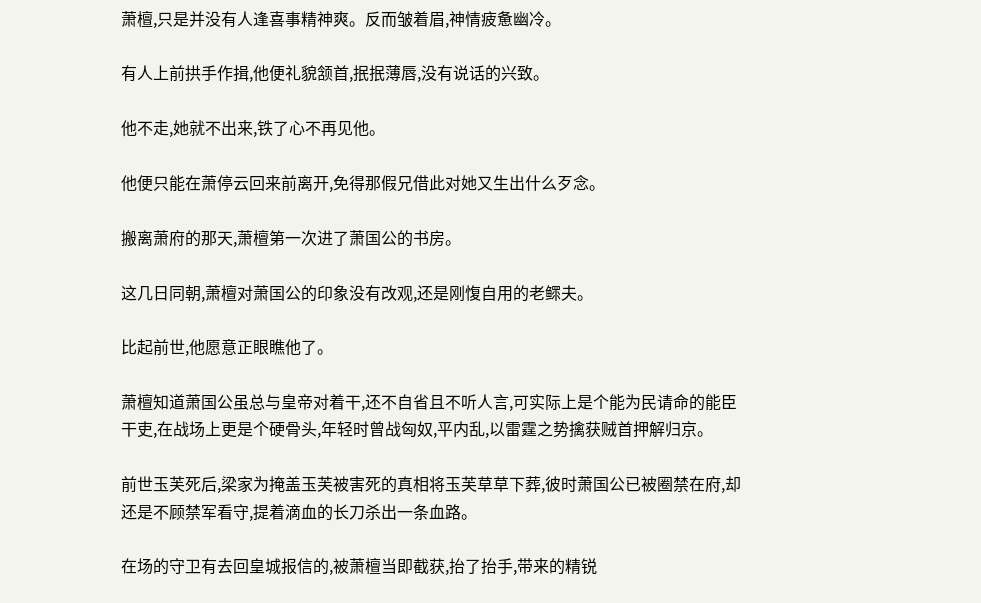萧檀,只是并没有人逢喜事精神爽。反而皱着眉,神情疲惫幽冷。

有人上前拱手作揖,他便礼貌颔首,抿抿薄唇,没有说话的兴致。

他不走,她就不出来,铁了心不再见他。

他便只能在萧停云回来前离开,免得那假兄借此对她又生出什么歹念。

搬离萧府的那天,萧檀第一次进了萧国公的书房。

这几日同朝,萧檀对萧国公的印象没有改观,还是刚愎自用的老鳏夫。

比起前世,他愿意正眼瞧他了。

萧檀知道萧国公虽总与皇帝对着干,还不自省且不听人言,可实际上是个能为民请命的能臣干吏,在战场上更是个硬骨头,年轻时曾战匈奴,平内乱,以雷霆之势擒获贼首押解归京。

前世玉芙死后,梁家为掩盖玉芙被害死的真相将玉芙草草下葬,彼时萧国公已被圈禁在府,却还是不顾禁军看守,提着滴血的长刀杀出一条血路。

在场的守卫有去回皇城报信的,被萧檀当即截获,抬了抬手,带来的精锐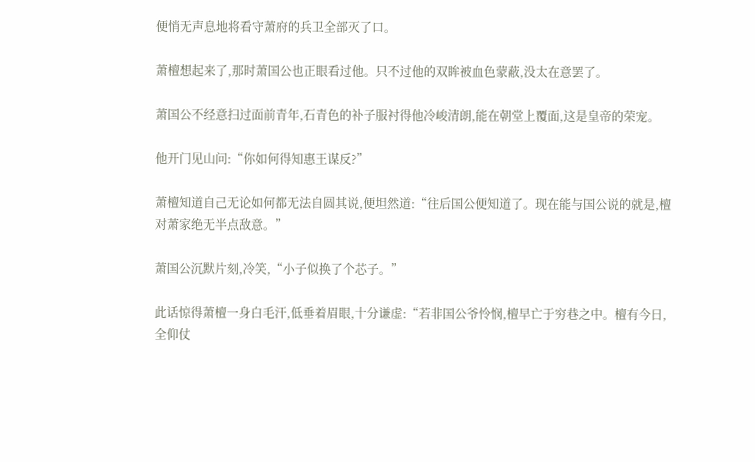便悄无声息地将看守萧府的兵卫全部灭了口。

萧檀想起来了,那时萧国公也正眼看过他。只不过他的双眸被血色蒙蔽,没太在意罢了。

萧国公不经意扫过面前青年,石青色的补子服衬得他冷峻清朗,能在朝堂上覆面,这是皇帝的荣宠。

他开门见山问:“你如何得知惠王谋反?”

萧檀知道自己无论如何都无法自圆其说,便坦然道:“往后国公便知道了。现在能与国公说的就是,檀对萧家绝无半点敌意。”

萧国公沉默片刻,冷笑,“小子似换了个芯子。”

此话惊得萧檀一身白毛汗,低垂着眉眼,十分谦虚:“若非国公爷怜悯,檀早亡于穷巷之中。檀有今日,全仰仗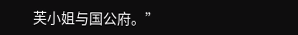芙小姐与国公府。”